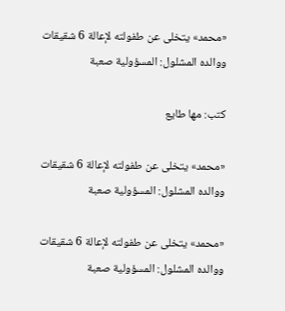«محمد» يتخلى عن طفولته لإعالة 6 شقيقات ووالده المشلول: المسؤولية صعبة

كتب: مها طايع

«محمد» يتخلى عن طفولته لإعالة 6 شقيقات ووالده المشلول: المسؤولية صعبة

«محمد» يتخلى عن طفولته لإعالة 6 شقيقات ووالده المشلول: المسؤولية صعبة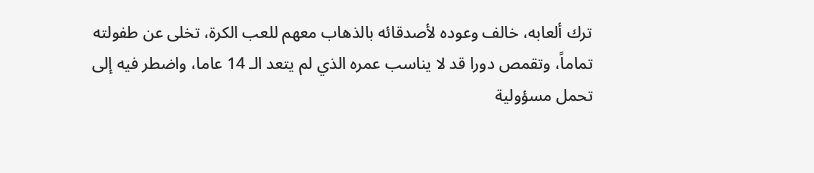ترك ألعابه، خالف وعوده لأصدقائه بالذهاب معهم للعب الكرة، تخلى عن طفولته تماماً، وتقمص دورا قد لا يناسب عمره الذي لم يتعد الـ 14 عاما، واضطر فيه إلى تحمل مسؤولية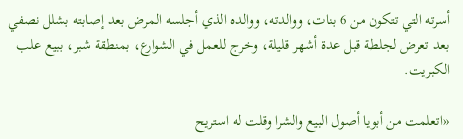أسرته التي تتكون من 6 بنات، ووالدته، ووالده الذي أجلسه المرض بعد إصابته بشلل نصفي بعد تعرض لجلطة قبل عدة أشهر قليلة، وخرج للعمل في الشوارع، بمنطقة شبر، ببيع علب الكبريت.

«اتعلمت من أبويا أصول البيع والشرا وقلت له استريح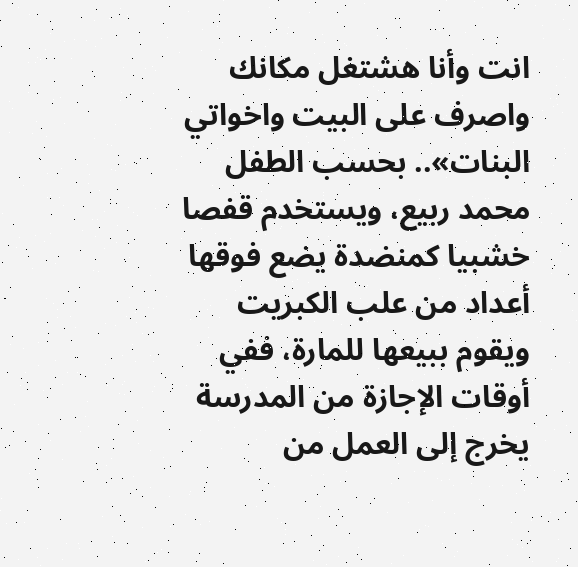انت وأنا هشتغل مكانك واصرف على البيت واخواتي البنات».. بحسب الطفل محمد ربيع، ويستخدم قفصا خشبيا كمنضدة يضع فوقها أعداد من علب الكبريت ويقوم ببيعها للمارة، ففي أوقات الإجازة من المدرسة يخرج إلى العمل من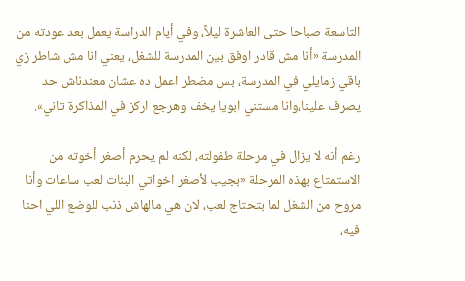التاسعة صباحا حتى العاشرة ليلاً، وفي أيام الدراسة يعمل بعد عودته من المدرسة «أنا مش قادر اوفق بين المدرسة للشغل، يعني انا مش شاطر زي باقي زمايلي في المدرسة، بس مضطر اعمل ده عشان معندناش حد يصرف علينا،وانا مستني ابويا يخف وهرجع اركز في المذاكرة تاني».

رغم أنه لا يزال في مرحلة طفولته، لكنه لم يحرم أصغر أخوته من الاستمتاع بهذه المرحلة «بجيب لأصغر اخواتي البنات لعب ساعات وأنا مروح من الشغل لما بتحتاج لعب، لان هي مالهاش ذنب للوضع اللي احنا فيه،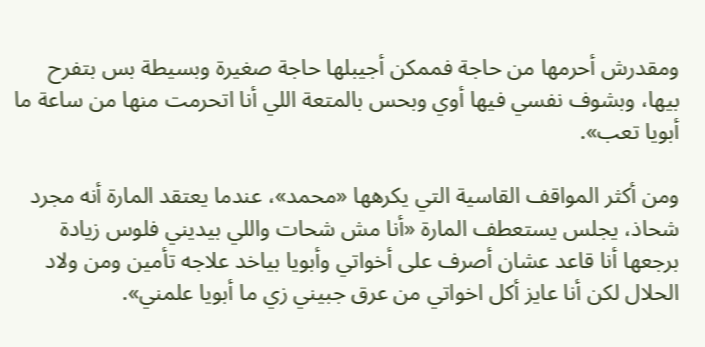ومقدرش أحرمها من حاجة فممكن أجيبلها حاجة صغيرة وبسيطة بس بتفرح بيها، وبشوف نفسي فيها أوي وبحس بالمتعة اللي أنا اتحرمت منها من ساعة ما أبويا تعب».

ومن أكثر المواقف القاسية التي يكرهها «محمد»، عندما يعتقد المارة أنه مجرد شحاذ، يجلس يستعطف المارة «أنا مش شحات واللي بيديني فلوس زيادة برجعها أنا قاعد عشان أصرف على أخواتي وأبويا بياخد علاجه تأمين ومن ولاد الحلال لكن أنا عايز أكل اخواتي من عرق جبيني زي ما أبويا علمني».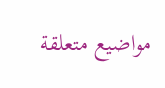مواضيع متعلقة